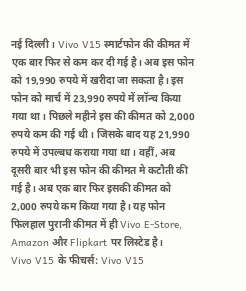नई दिल्ली । Vivo V15 स्मार्टफोन की कीमत में एक बार फिर से कम कर दी गई है। अब इस फोन को 19,990 रुपये में खरीदा जा सकता है। इस फोन को मार्च में 23,990 रुपये में लॉन्च किया गया था। पिछले महीने इस की कीमत को 2,000 रुपये कम की गई थी । जिसके बाद यह 21,990 रुपये में उपल्बध कराया गया था। वहीं, अब दूसरी बार भी इस फोन की कीमत मे कटौती की गई है। अब एक बार फिर इसकी कीमत को 2,000 रुपये कम किया गया है। यह फोन फिलहाल पुरानी कीमत में ही Vivo E-Store, Amazon और Flipkart पर लिस्टेड है।
Vivo V15 के फीचर्स: Vivo V15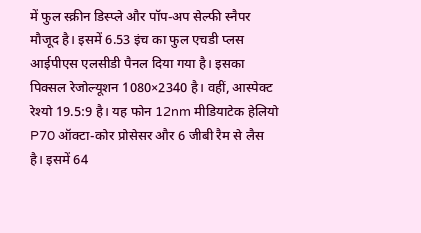में फुल स्क्रीन डिस्प्ले और पॉप-अप सेल्फी स्नैपर मौजूद है। इसमें 6.53 इंच का फुल एचडी प्लस आईपीएस एलसीडी पैनल दिया गया है। इसका पिक्सल रेजोल्यूशन 1080×2340 है। वहीं, आस्पेक्ट रेश्यो 19.5:9 है। यह फोन 12nm मीडियाटेक हेलियो P70 ऑक्टा-कोर प्रोसेसर और 6 जीबी रैम से लैस है। इसमें 64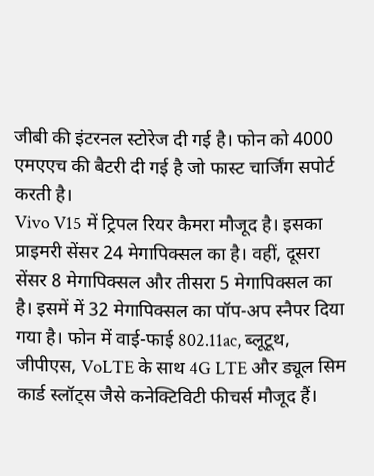जीबी की इंटरनल स्टोरेज दी गई है। फोन को 4000 एमएएच की बैटरी दी गई है जो फास्ट चार्जिंग सपोर्ट करती है।
Vivo V15 में ट्रिपल रियर कैमरा मौजूद है। इसका प्राइमरी सेंसर 24 मेगापिक्सल का है। वहीं, दूसरा सेंसर 8 मेगापिक्सल और तीसरा 5 मेगापिक्सल का है। इसमें में 32 मेगापिक्सल का पॉप-अप स्नैपर दिया गया है। फोन में वाई-फाई 802.11ac, ब्लूटूथ, जीपीएस, VoLTE के साथ 4G LTE और ड्यूल सिम कार्ड स्लॉट्स जैसे कनेक्टिविटी फीचर्स मौजूद हैं।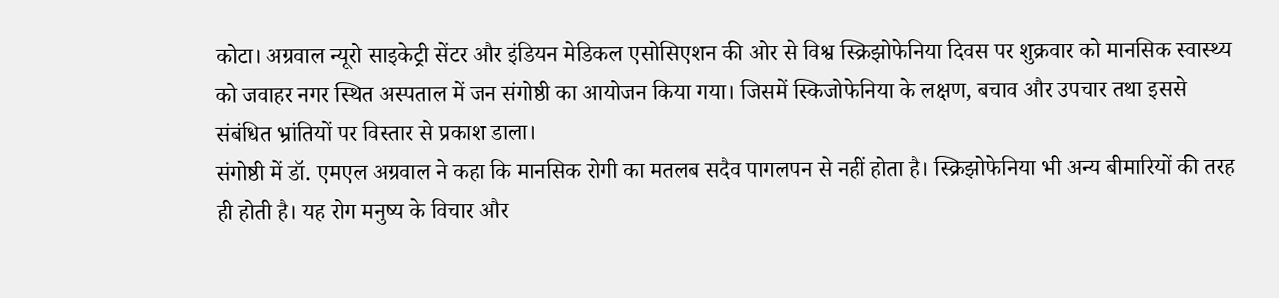कोटा। अग्रवाल न्यूरो साइकेट्री सेंटर और इंडियन मेडिकल एसोसिएशन की ओर से विश्व स्क्रिझोफेनिया दिवस पर शुक्रवार को मानसिक स्वास्थ्य को जवाहर नगर स्थित अस्पताल में जन संगोष्ठी का आयोजन किया गया। जिसमें स्किजोफेनिया के लक्षण, बचाव और उपचार तथा इससे संबंधित भ्रांतियों पर विस्तार से प्रकाश डाला।
संगोष्ठी में डॉ. एमएल अग्रवाल ने कहा कि मानसिक रोगी का मतलब सदैव पागलपन से नहीं होता है। स्क्रिझोफेनिया भी अन्य बीमारियों की तरह ही होती है। यह रोग मनुष्य के विचार और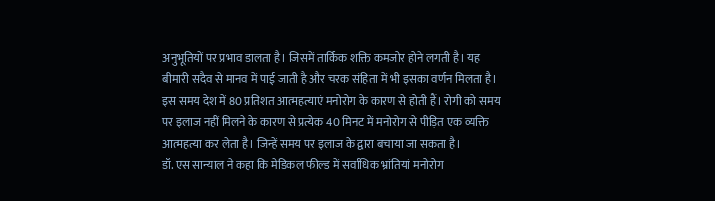अनुभूतियों पर प्रभाव डालता है। जिसमें तार्किक शक्ति कमजोर होने लगती है। यह बीमारी सदैव से मानव में पाई जाती है और चरक संहिता में भी इसका वर्णन मिलता है।
इस समय देश में 80 प्रतिशत आत्महत्याएं मनोरोग के कारण से होती हैं। रोगी को समय पर इलाज नहीं मिलने के कारण से प्रत्येक 40 मिनट में मनोरोग से पीड़ित एक व्यक्ति आत्महत्या कर लेता है। जिन्हें समय पर इलाज के द्वारा बचाया जा सकता है।
डॉ. एस सान्याल ने कहा कि मेडिकल फील्ड में सर्वाधिक भ्रांतियां मनोरोग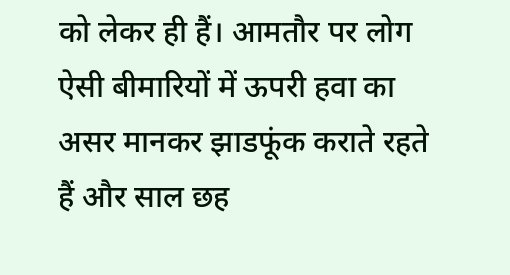को लेकर ही हैं। आमतौर पर लोग ऐसी बीमारियों में ऊपरी हवा का असर मानकर झाडफूंक कराते रहते हैं और साल छह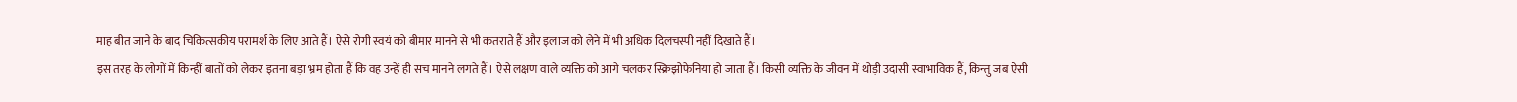माह बीत जाने के बाद चिकित्सकीय परामर्श के लिए आते हैं। ऐसे रोगी स्वयं को बीमार मानने से भी कतराते हैं और इलाज को लेने में भी अधिक दिलचस्पी नहीं दिखाते हैं।
इस तरह के लोगों में किन्हीं बातों को लेकर इतना बड़ा भ्रम होता हैं कि वह उन्हें ही सच मानने लगते हैं। ऐसे लक्षण वाले व्यक्ति को आगे चलकर स्क्रिझोफेनिया हो जाता हैं। किसी व्यक्ति के जीवन में थोड़ी उदासी स्वाभाविक हैं, किन्तु जब ऐसी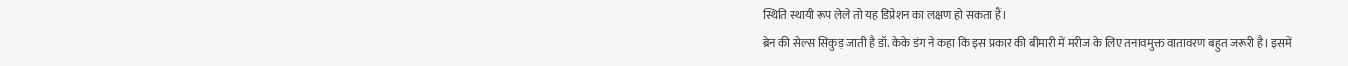स्थिति स्थायी रूप लेले तो यह डिप्रेशन का लक्षण हो सकता हैं।
ब्रेन की सेल्स सिकुड़ जाती है डॉ. केके डंग ने कहा कि इस प्रकार की बीमारी में मरीज के लिए तनावमुक्त वातावरण बहुत जरूरी है। इसमें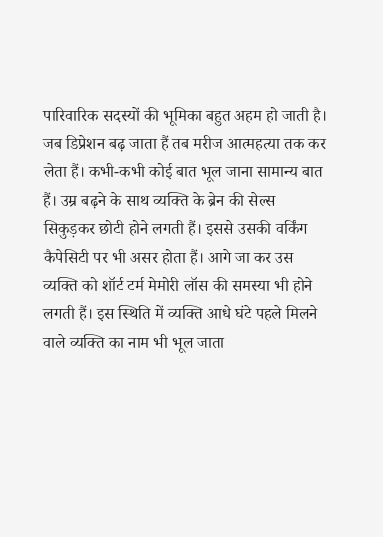पारिवारिक सदस्यों की भूमिका बहुत अहम हो जाती है। जब डिप्रेशन बढ़ जाता हैं तब मरीज आत्महत्या तक कर लेता हैं। कभी-कभी कोई बात भूल जाना सामान्य बात हैं। उम्र बढ़ने के साथ व्यक्ति के ब्रेन की सेल्स सिकुड़कर छोटी होने लगती हैं। इससे उसकी वर्किंग कैपेसिटी पर भी असर होता हैं। आगे जा कर उस व्यक्ति को शॉर्ट टर्म मेमोरी लॉस की समस्या भी होने लगती हैं। इस स्थिति में व्यक्ति आधे घंटे पहले मिलने वाले व्यक्ति का नाम भी भूल जाता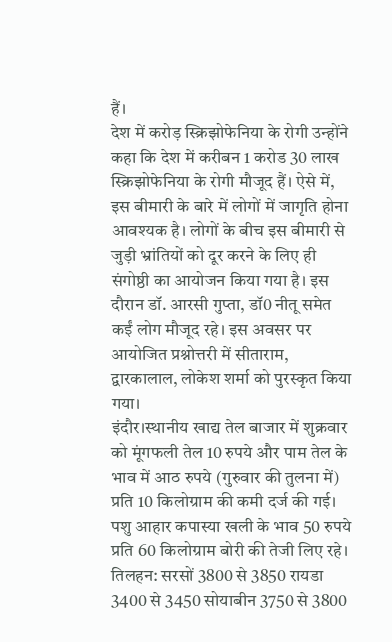हैं।
देश में करोड़ स्क्रिझोफेनिया के रोगी उन्होंने कहा कि देश में करीबन 1 करोड 30 लाख स्क्रिझोफेनिया के रोगी मौजूद हैं। ऐसे में, इस बीमारी के बारे में लोगों में जागृति होना आवश्यक है। लोगों के बीच इस बीमारी से जुड़ी भ्रांतियों को दूर करने के लिए ही संगोष्ठी का आयोजन किया गया है। इस दौरान डॉ. आरसी गुप्ता, डॉ0 नीतू समेत कईं लोग मौजूद रहे। इस अवसर पर आयोजित प्रश्नोत्तरी में सीताराम, द्वारकालाल, लोकेश शर्मा को पुरस्कृत किया गया।
इंदौर।स्थानीय खाद्य तेल बाजार में शुक्रवार को मूंगफली तेल 10 रुपये और पाम तेल के भाव में आठ रुपये (गुरुवार की तुलना में) प्रति 10 किलोग्राम की कमी दर्ज की गई। पशु आहार कपास्या खली के भाव 50 रुपये प्रति 60 किलोग्राम बोरी की तेजी लिए रहे।
तिलहन: सरसों 3800 से 3850 रायडा 3400 से 3450 सोयाबीन 3750 से 3800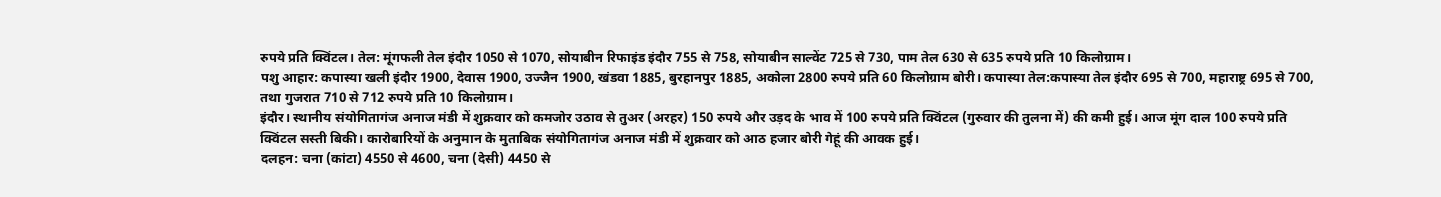रुपये प्रति क्विंटल। तेल: मूंगफली तेल इंदौर 1050 से 1070, सोयाबीन रिफाइंड इंदौर 755 से 758, सोयाबीन साल्वेंट 725 से 730, पाम तेल 630 से 635 रुपये प्रति 10 किलोग्राम।
पशु आहार: कपास्या खली इंदौर 1900, देवास 1900, उज्जैन 1900, खंडवा 1885, बुरहानपुर 1885, अकोला 2800 रुपये प्रति 60 किलोग्राम बोरी। कपास्या तेल:कपास्या तेल इंदौर 695 से 700, महाराष्ट्र 695 से 700, तथा गुजरात 710 से 712 रुपये प्रति 10 किलोग्राम।
इंदौर। स्थानीय संयोगितागंज अनाज मंडी में शुक्रवार को कमजोर उठाव से तुअर (अरहर) 150 रुपये और उड़द के भाव में 100 रुपये प्रति क्विंटल (गुरुवार की तुलना में) की कमी हुई। आज मूंग दाल 100 रुपये प्रति क्विंटल सस्ती बिकी। कारोबारियों के अनुमान के मुताबिक संयोगितागंज अनाज मंडी में शुक्रवार को आठ हजार बोरी गेहूं की आवक हुई।
दलहन: चना (कांटा) 4550 से 4600, चना (देसी) 4450 से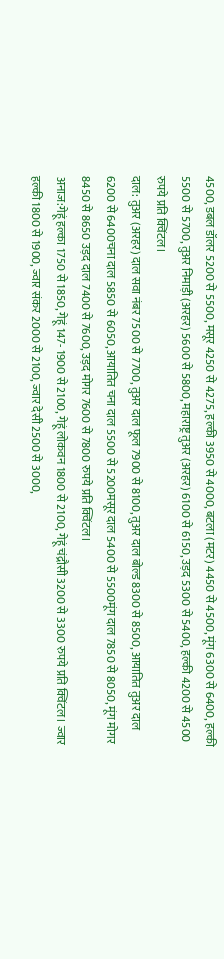4500, डबल डॉलर 5200 से 5500, मसूर 4250 से 4275, हल्की 3950 से 4000, बटला (मटर) 4450 से 4500, मूंग 6300 से 6400, हल्की 5500 से 5700, तुअर निमाड़ी (अरहर) 5600 से 5800, महाराष्ट्र तुअर (अरहर) 6100 से 6150, उड़द 5300 से 5400, हल्की 4200 से 4500 रुपये प्रति क्विंटल।
दाल: तुअर (अरहर) दाल सवा नंबर 7500 से 7700, तुअर दाल फूल 7900 से 8100, तुअर दाल बोल्ड 8300 से 8500, आयातित तुअर दाल 6200 से 6400चना दाल 5850 से 6050, आयातित चना दाल 5500 से 5200मसूर दाल 5400 से 5500मूंग दाल 7850 से 8050, मूंग मोगर 8450 से 8650 उड़द दाल 7400 से 7600, उड़द मोगर 7600 से 7800 रुपये प्रति क्विंटल।
अनाज:गेहूं हल्का 1750 से 1850, गेहूं 147- 1900 से 2100, गेहूं लोकवन 1800 से 2100, गेहूं चंद्रौसी 3200 से 3300 रुपये प्रति क्विंटल। ज्वार हल्की 1800 से 1900, ज्वार संकर 2000 से 2100, ज्वार देसी 2500 से 3000,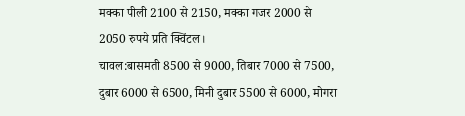मक्का पीली 2100 से 2150, मक्का गजर 2000 से 2050 रुपये प्रति क्विंटल।
चावल:बासमती 8500 से 9000, तिबार 7000 से 7500, दुबार 6000 से 6500, मिनी दुबार 5500 से 6000, मोगरा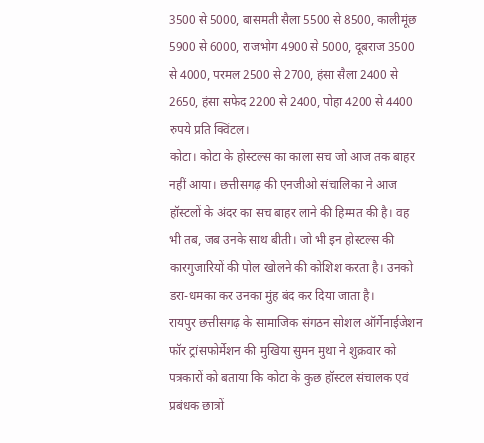3500 से 5000, बासमती सैला 5500 से 8500, कालीमूंछ 5900 से 6000, राजभोग 4900 से 5000, दूबराज 3500 से 4000, परमल 2500 से 2700, हंसा सैला 2400 से 2650, हंसा सफेद 2200 से 2400, पोहा 4200 से 4400 रुपये प्रति क्विंटल।
कोटा। कोटा के होस्टल्स का काला सच जो आज तक बाहर नहीं आया। छत्तीसगढ़ की एनजीओ संचालिका ने आज हॉस्टलों के अंदर का सच बाहर लाने की हिम्मत की है। वह भी तब, जब उनके साथ बीती। जो भी इन होस्टल्स की कारगुजारियों की पोल खोलने की कोशिश करता है। उनको डरा-धमका कर उनका मुंह बंद कर दिया जाता है।
रायपुर छत्तीसगढ़ के सामाजिक संगठन सोशल ऑर्गेनाईजेशन फॉर ट्रांसफोर्मेशन की मुखिया सुमन मुथा ने शुक्रवार को पत्रकारों को बताया कि कोटा के कुछ हॉस्टल संचालक एवं प्रबंधक छात्रों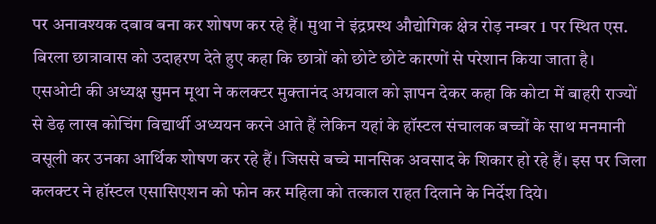पर अनावश्यक दबाव बना कर शोषण कर रहे हैं। मुथा ने इंद्रप्रस्थ औद्योगिक क्षेत्र रोड़ नम्बर 1 पर स्थित एस. बिरला छात्रावास को उदाहरण देते हुए कहा कि छात्रों को छोटे छोटे कारणों से परेशान किया जाता है।
एसओटी की अध्यक्ष सुमन मूथा ने कलक्टर मुक्तानंद अग्रवाल को ज्ञापन देकर कहा कि कोटा में बाहरी राज्यों से डेढ़ लाख कोचिंग विद्यार्थी अध्ययन करने आते हैं लेकिन यहां के हॉस्टल संचालक बच्चों के साथ मनमानी वसूली कर उनका आर्थिक शोषण कर रहे हैं। जिससे बच्चे मानसिक अवसाद के शिकार हो रहे हैं। इस पर जिला कलक्टर ने हॉस्टल एसासिएशन को फोन कर महिला को तत्काल राहत दिलाने के निर्देश दिये।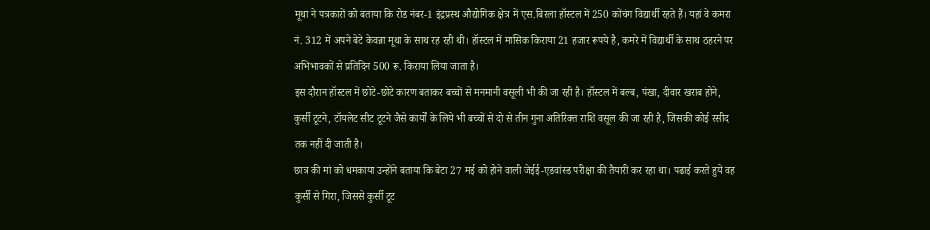मूथा ने पत्रकारों को बताया कि रोड नंबर-1 इंद्रप्रस्थ औद्योगिक क्षेत्र में एस.बिरला हॉस्टल में 250 कोंचंग विद्यार्थी रहते हैं। यहां वे कमरा नं. 312 में अपने बेटे केवन्ना मूथा के साथ रह रही थी। हॉस्टल में मासिक किराया 21 हजार रूपये है, कमरे में विद्यार्थी के साथ ठहरने पर अभिभावकों से प्रतिदिन 500 रू. किराया लिया जाता है।
इस दौरान हॉस्टल में छोटे-छोटे कारण बताकर बच्चों से मनमानी वसूली भी की जा रही है। हॉस्टल में बल्ब, पंखा, दीवार खराब होने, कुर्सी टूटने, टॉयलेट सीट टूटने जैसे कार्यों के लिये भी बच्चों से दो से तीन गुना अतिरिक्त राशि वसूल की जा रही है, जिसकी कोई रसीद तक नहीं दी जाती है।
छात्र की मां को धमकाया उन्होंने बताया कि बेटा 27 मई को होने वाली जेईई-एडवांस्ड परीक्षा की तैयारी कर रहा था। पढाई करते हुये वह कुर्सी से गिरा, जिससे कुर्सी टूट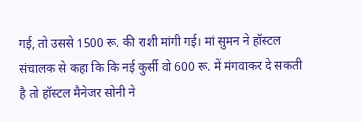गई, तो उससे 1500 रू. की राशी मांगी गई। मां सुमन ने हॉस्टल संचालक से कहा कि कि नई कुर्सी वो 600 रू. में मंगवाकर दे सकती है तो हॉस्टल मैनेजर सोनी ने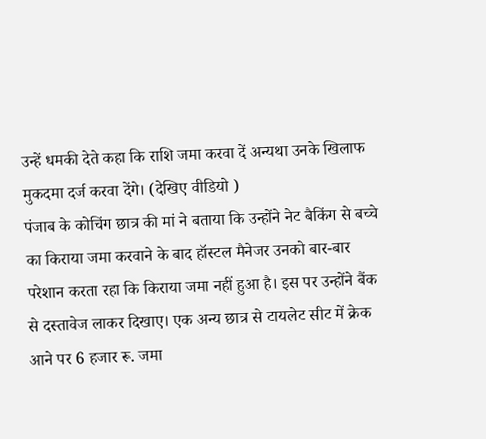उन्हें धमकी देते कहा कि राशि जमा करवा दें अन्यथा उनके खिलाफ मुकदमा दर्ज करवा देंगे। (देखिए वीडियो )
पंजाब के कोचिंग छात्र की मां ने बताया कि उन्होंने नेट बैकिंग से बच्चे का किराया जमा करवाने के बाद हॉस्टल मैनेजर उनको बार-बार परेशान करता रहा कि किराया जमा नहीं हुआ है। इस पर उन्होंने बैंक से दस्तावेज लाकर दिखाए। एक अन्य छात्र से टायलेट सीट में क्रेक आने पर 6 हजार रू. जमा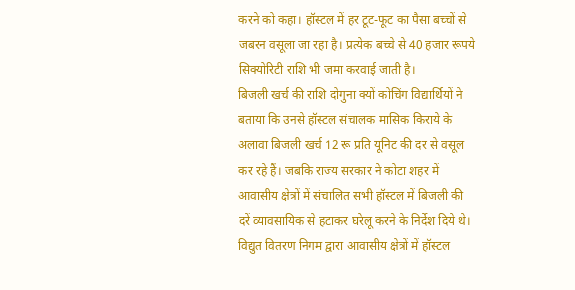करने को कहा। हॉस्टल में हर टूट-फूट का पैसा बच्चों से जबरन वसूला जा रहा है। प्रत्येक बच्चे से 40 हजार रूपये सिक्योरिटी राशि भी जमा करवाई जाती है।
बिजली खर्च की राशि दोगुना क्यों कोचिंग विद्यार्थियों ने बताया कि उनसे हॉस्टल संचालक मासिक किराये के अलावा बिजली खर्च 12 रू प्रति यूनिट की दर से वसूल कर रहे हैं। जबकि राज्य सरकार ने कोटा शहर में आवासीय क्षेत्रों में संचालित सभी हॉस्टल में बिजली की दरें व्यावसायिक से हटाकर घरेलू करने के निर्देश दिये थे।
विद्युत वितरण निगम द्वारा आवासीय क्षेत्रों में हॉस्टल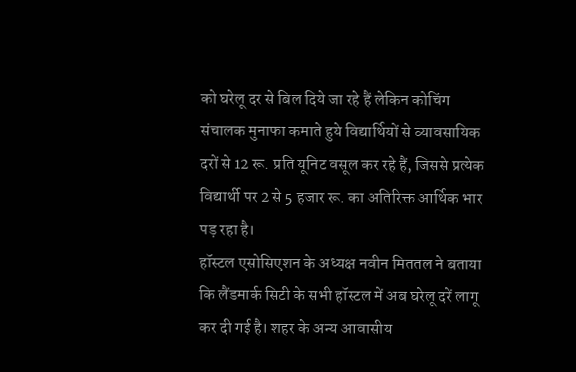को घरेलू दर से बिल दिये जा रहे हैं लेकिन कोचिंग संचालक मुनाफा कमाते हुये विद्यार्थियों से व्यावसायिक दरों से 12 रू. प्रति यूनिट वसूल कर रहे हैं, जिससे प्रत्येक विद्यार्थी पर 2 से 5 हजार रू. का अतिरिक्त आर्थिक भार पड़ रहा है।
हॉस्टल एसोसिएशन के अध्यक्ष नवीन मिततल ने बताया कि लैंडमार्क सिटी के सभी हॉस्टल में अब घरेलू दरें लागू कर दी गई है। शहर के अन्य आवासीय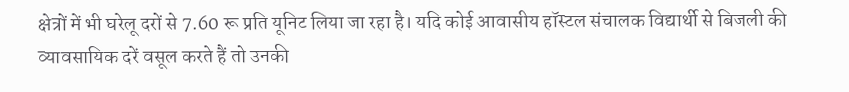क्षेत्रों में भी घरेलू दरों से 7.60 रू प्रति यूनिट लिया जा रहा है। यदि कोई आवासीय हॉस्टल संचालक विद्यार्थी से बिजली की व्यावसायिक दरें वसूल करते हैं तो उनकी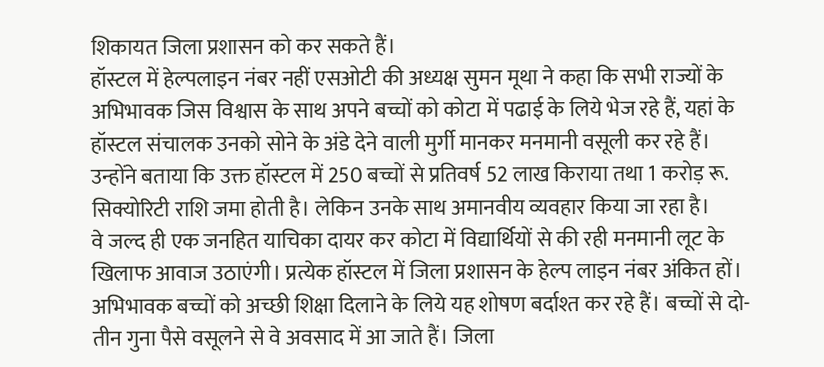शिकायत जिला प्रशासन को कर सकते हैं।
हॉस्टल में हेल्पलाइन नंबर नहीं एसओटी की अध्यक्ष सुमन मूथा ने कहा कि सभी राज्यों के अभिभावक जिस विश्वास के साथ अपने बच्चों को कोटा में पढाई के लिये भेज रहे हैं, यहां के हॉस्टल संचालक उनको सोने के अंडे देने वाली मुर्गी मानकर मनमानी वसूली कर रहे हैं। उन्होंने बताया कि उक्त हॉस्टल में 250 बच्चों से प्रतिवर्ष 52 लाख किराया तथा 1 करोड़ रू. सिक्योरिटी राशि जमा होती है। लेकिन उनके साथ अमानवीय व्यवहार किया जा रहा है।
वे जल्द ही एक जनहित याचिका दायर कर कोटा में विद्यार्थियों से की रही मनमानी लूट के खिलाफ आवाज उठाएंगी। प्रत्येक हॉस्टल में जिला प्रशासन के हेल्प लाइन नंबर अंकित हों। अभिभावक बच्चों को अच्छी शिक्षा दिलाने के लिये यह शोषण बर्दाश्त कर रहे हैं। बच्चों से दो-तीन गुना पैसे वसूलने से वे अवसाद में आ जाते हैं। जिला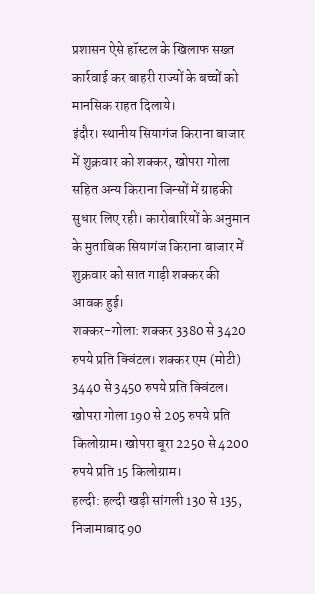प्रशासन ऐसे हॉस्टल के खिलाफ सख्त कार्रवाई कर बाहरी राज्यों के बच्चों को मानसिक राहत दिलाये।
इंदौर। स्थानीय सियागंज किराना बाजार में शुक्रवार को शक्कर, खोपरा गोला सहित अन्य किराना जिन्सों में ग्राहकी सुधार लिए रही। कारोबारियों के अनुमान के मुताबिक सियागंज किराना बाजार में शुक्रवार को सात गाड़ी शक्कर की आवक हुई।
शक्कर-गोला: शक्कर 3380 से 3420 रुपये प्रति क्विंटल। शक्कर एम (मोटी) 3440 से 3450 रुपये प्रति क्विंटल। खोपरा गोला 190 से 205 रुपये प्रति किलोग्राम। खोपरा बूरा 2250 से 4200 रुपये प्रति 15 किलोग्राम।
हल्दी: हल्दी खड़ी सांगली 130 से 135, निजामाबाद 90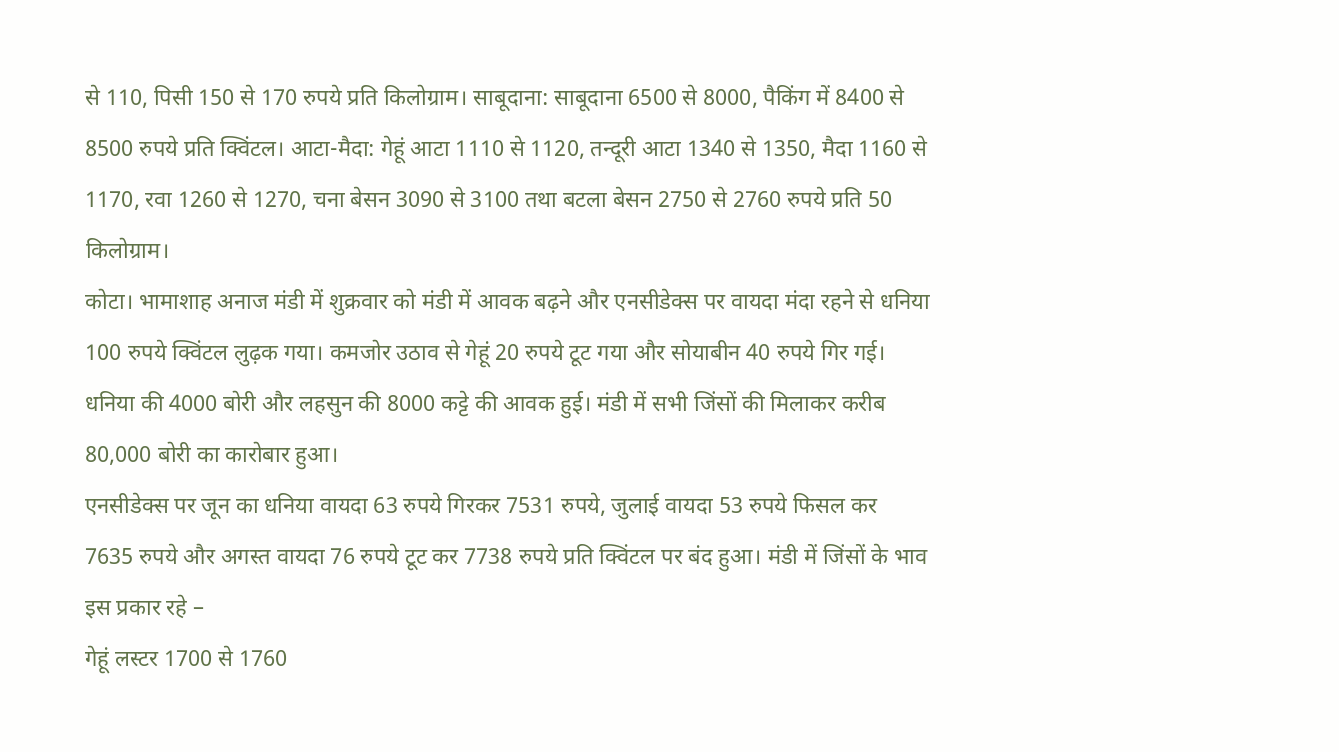से 110, पिसी 150 से 170 रुपये प्रति किलोग्राम। साबूदाना: साबूदाना 6500 से 8000, पैकिंग में 8400 से 8500 रुपये प्रति क्विंटल। आटा-मैदा: गेहूं आटा 1110 से 1120, तन्दूरी आटा 1340 से 1350, मैदा 1160 से 1170, रवा 1260 से 1270, चना बेसन 3090 से 3100 तथा बटला बेसन 2750 से 2760 रुपये प्रति 50 किलोग्राम।
कोटा। भामाशाह अनाज मंडी में शुक्रवार को मंडी में आवक बढ़ने और एनसीडेक्स पर वायदा मंदा रहने से धनिया 100 रुपये क्विंटल लुढ़क गया। कमजोर उठाव से गेहूं 20 रुपये टूट गया और सोयाबीन 40 रुपये गिर गई। धनिया की 4000 बोरी और लहसुन की 8000 कट्टे की आवक हुई। मंडी में सभी जिंसों की मिलाकर करीब 80,000 बोरी का कारोबार हुआ।
एनसीडेक्स पर जून का धनिया वायदा 63 रुपये गिरकर 7531 रुपये, जुलाई वायदा 53 रुपये फिसल कर 7635 रुपये और अगस्त वायदा 76 रुपये टूट कर 7738 रुपये प्रति क्विंटल पर बंद हुआ। मंडी में जिंसों के भाव इस प्रकार रहे –
गेहूं लस्टर 1700 से 1760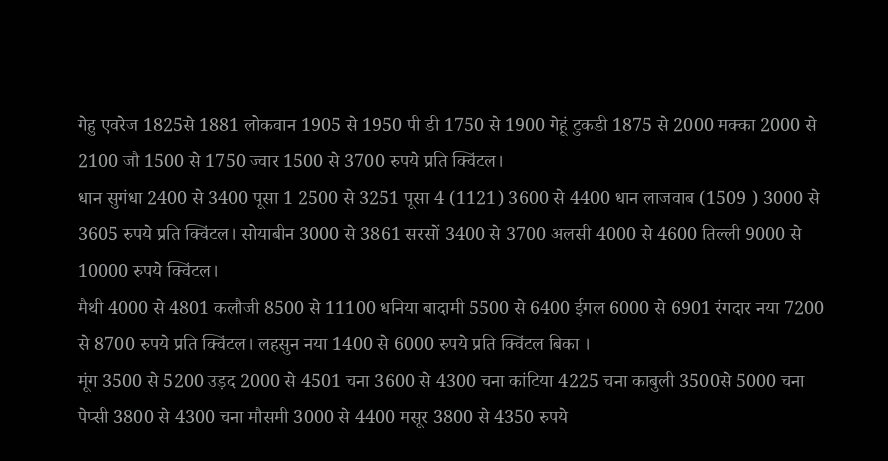गेहु एवरेज 1825से 1881 लोकवान 1905 से 1950 पी डी 1750 से 1900 गेहूं टुकडी 1875 से 2000 मक्का 2000 से 2100 जौ 1500 से 1750 ज्वार 1500 से 3700 रुपये प्रति क्विंटल।
धान सुगंधा 2400 से 3400 पूसा 1 2500 से 3251 पूसा 4 (1121) 3600 से 4400 धान लाजवाब (1509 ) 3000 से 3605 रुपये प्रति क्विंटल। सोयाबीन 3000 से 3861 सरसों 3400 से 3700 अलसी 4000 से 4600 तिल्ली 9000 से 10000 रुपये क्विंटल।
मैथी 4000 से 4801 कलौजी 8500 से 11100 धनिया बादामी 5500 से 6400 ईगल 6000 से 6901 रंगदार नया 7200 से 8700 रुपये प्रति क्विंटल। लहसुन नया 1400 से 6000 रुपये प्रति क्विंटल बिका ।
मूंग 3500 से 5200 उड़द 2000 से 4501 चना 3600 से 4300 चना कांटिया 4225 चना काबुली 3500से 5000 चना पेप्सी 3800 से 4300 चना मौसमी 3000 से 4400 मसूर 3800 से 4350 रुपये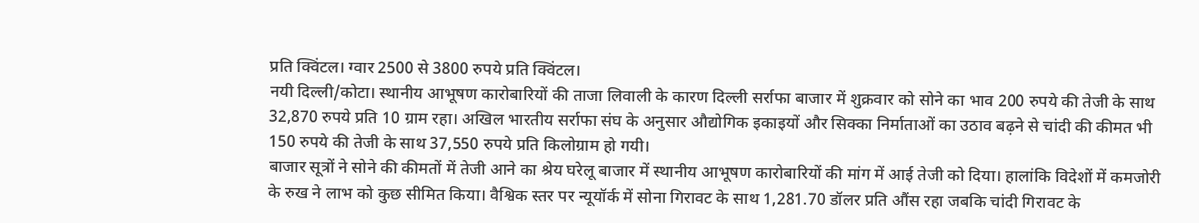प्रति क्विंटल। ग्वार 2500 से 3800 रुपये प्रति क्विंटल।
नयी दिल्ली/कोटा। स्थानीय आभूषण कारोबारियों की ताजा लिवाली के कारण दिल्ली सर्राफा बाजार में शुक्रवार को सोने का भाव 200 रुपये की तेजी के साथ 32,870 रुपये प्रति 10 ग्राम रहा। अखिल भारतीय सर्राफा संघ के अनुसार औद्योगिक इकाइयों और सिक्का निर्माताओं का उठाव बढ़ने से चांदी की कीमत भी 150 रुपये की तेजी के साथ 37,550 रुपये प्रति किलोग्राम हो गयी।
बाजार सूत्रों ने सोने की कीमतों में तेजी आने का श्रेय घरेलू बाजार में स्थानीय आभूषण कारोबारियों की मांग में आई तेजी को दिया। हालांकि विदेशों में कमजोरी के रुख ने लाभ को कुछ सीमित किया। वैश्विक स्तर पर न्यूयॉर्क में सोना गिरावट के साथ 1,281.70 डॉलर प्रति औंस रहा जबकि चांदी गिरावट के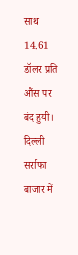साथ 14.61 डॉलर प्रति औंस पर बंद हुयी।
दिल्ली सर्राफा बाजार में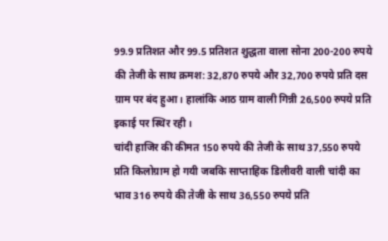99.9 प्रतिशत और 99.5 प्रतिशत शुद्धता वाला सोना 200-200 रुपये की तेजी के साथ क्रमश: 32,870 रुपये और 32,700 रुपये प्रति दस ग्राम पर बंद हुआ। हालांकि आठ ग्राम वाली गिन्नी 26,500 रुपये प्रति इकाई पर स्थिर रही।
चांदी हाजिर की कीमत 150 रुपये की तेजी के साथ 37,550 रुपये प्रति किलोग्राम हो गयी जबकि साप्ताहिक डिलीवरी वाली चांदी का भाव 316 रुपये की तेजी के साथ 36,550 रुपये प्रति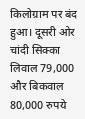किलोग्राम पर बंद हुआ। दूसरी ओर चांदी सिक्का लिवाल 79,000 और बिकवाल 80,000 रुपये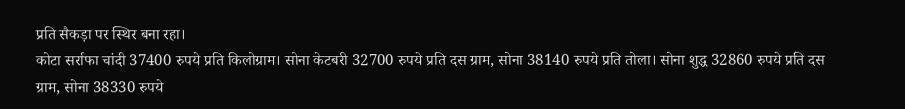प्रति सैकड़ा पर स्थिर बना रहा।
कोटा सर्राफा चांदी 37400 रुपये प्रति किलोग्राम। सोना केटबरी 32700 रुपये प्रति दस ग्राम, सोना 38140 रुपये प्रति तोला। सोना शुद्ध 32860 रुपये प्रति दस ग्राम, सोना 38330 रुपये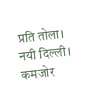प्रति तोला।
नयी दिल्ली। कमजोर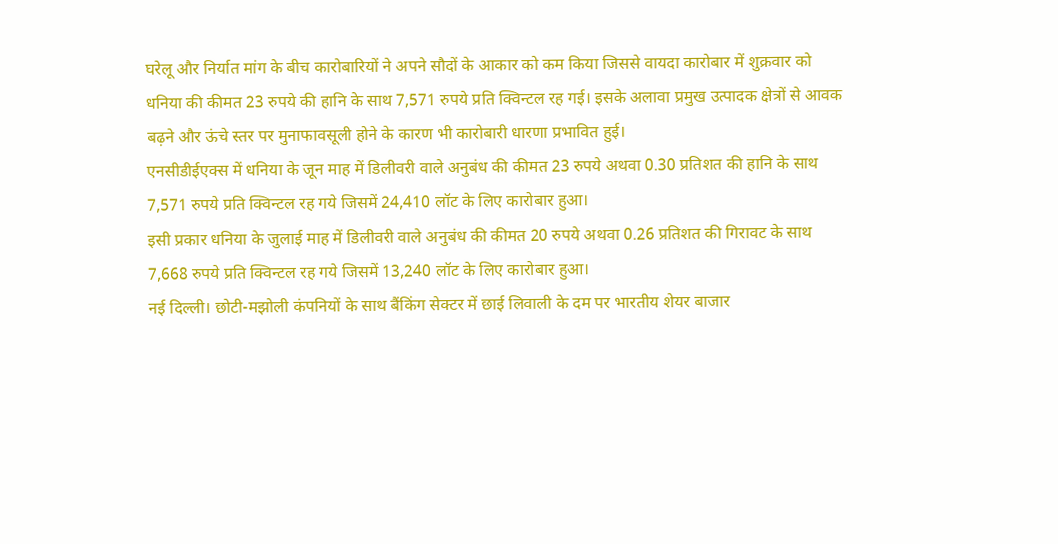घरेलू और निर्यात मांग के बीच कारोबारियों ने अपने सौदों के आकार को कम किया जिससे वायदा कारोबार में शुक्रवार को धनिया की कीमत 23 रुपये की हानि के साथ 7,571 रुपये प्रति क्विन्टल रह गई। इसके अलावा प्रमुख उत्पादक क्षेत्रों से आवक बढ़ने और ऊंचे स्तर पर मुनाफावसूली होने के कारण भी कारोबारी धारणा प्रभावित हुई।
एनसीडीईएक्स में धनिया के जून माह में डिलीवरी वाले अनुबंध की कीमत 23 रुपये अथवा 0.30 प्रतिशत की हानि के साथ 7,571 रुपये प्रति क्विन्टल रह गये जिसमें 24,410 लॉट के लिए कारोबार हुआ।
इसी प्रकार धनिया के जुलाई माह में डिलीवरी वाले अनुबंध की कीमत 20 रुपये अथवा 0.26 प्रतिशत की गिरावट के साथ 7,668 रुपये प्रति क्विन्टल रह गये जिसमें 13,240 लॉट के लिए कारोबार हुआ।
नई दिल्ली। छोटी-मझोली कंपनियों के साथ बैंकिंग सेक्टर में छाई लिवाली के दम पर भारतीय शेयर बाजार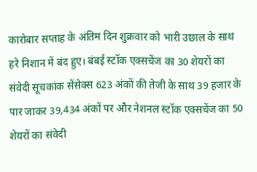कारोबार सप्ताह के अंतिम दिन शुक्रवार को भारी उछाल के साथ हरे निशान में बंद हुए। बंबई स्टॉक एक्सचेंज का 30 शेयरों का संवेदी सूचकांक सेंसेक्स 623 अंकों की तेजी के साथ 39 हजार के पार जाकर 39,434 अंकों पर और नेशनल स्टॉक एक्सचेंज का 50 शेयरों का संवेदी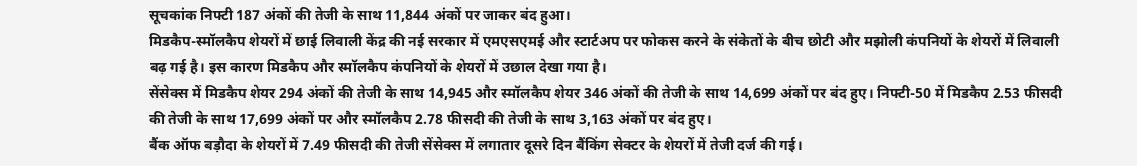सूचकांक निफ्टी 187 अंकों की तेजी के साथ 11,844 अंकों पर जाकर बंद हुआ।
मिडकैप-स्मॉलकैप शेयरों में छाई लिवाली केंद्र की नई सरकार में एमएसएमई और स्टार्टअप पर फोकस करने के संकेतों के बीच छोटी और मझोली कंपनियों के शेयरों में लिवाली बढ़ गई है। इस कारण मिडकैप और स्मॉलकैप कंपनियों के शेयरों में उछाल देखा गया है।
सेंसेक्स में मिडकैप शेयर 294 अंकों की तेजी के साथ 14,945 और स्मॉलकैप शेयर 346 अंकों की तेजी के साथ 14,699 अंकों पर बंद हुए। निफ्टी-50 में मिडकैप 2.53 फीसदी की तेजी के साथ 17,699 अंकों पर और स्मॉलकैप 2.78 फीसदी की तेजी के साथ 3,163 अंकों पर बंद हुए।
बैंक ऑफ बड़ौदा के शेयरों में 7.49 फीसदी की तेजी सेंसेक्स में लगातार दूसरे दिन बैंकिंग सेक्टर के शेयरों में तेजी दर्ज की गई।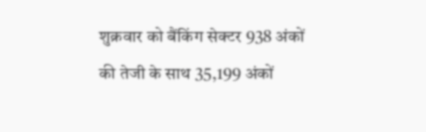शुक्रवार को बैंकिंग सेक्टर 938 अंकों की तेजी के साथ 35,199 अंकों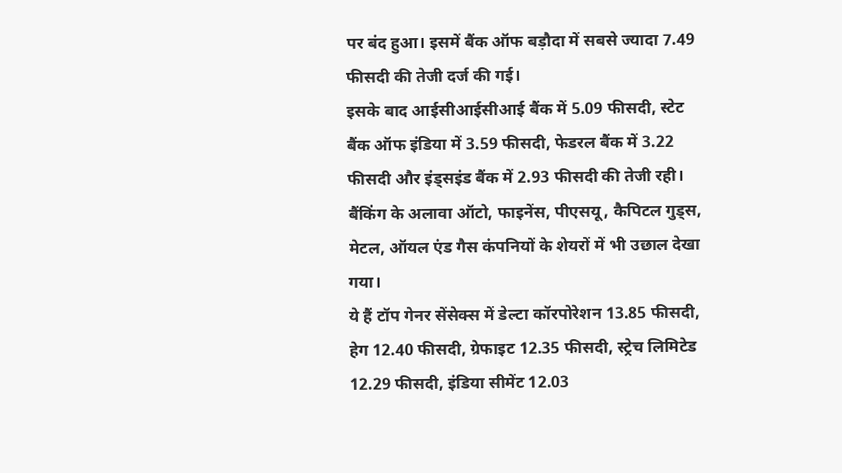पर बंद हुआ। इसमें बैंक ऑफ बड़ौदा में सबसे ज्यादा 7.49 फीसदी की तेजी दर्ज की गई।
इसके बाद आईसीआईसीआई बैंक में 5.09 फीसदी, स्टेट बैंक ऑफ इंडिया में 3.59 फीसदी, फेडरल बैंक में 3.22 फीसदी और इंड्सइंड बैंक में 2.93 फीसदी की तेजी रही। बैंकिंग के अलावा ऑटो, फाइनेंस, पीएसयू, कैपिटल गुड्स, मेटल, ऑयल एंड गैस कंपनियों के शेयरों में भी उछाल देखा गया।
ये हैं टॉप गेनर सेंसेक्स में डेल्टा कॉरपोरेशन 13.85 फीसदी, हेग 12.40 फीसदी, ग्रेफाइट 12.35 फीसदी, स्ट्रेच लिमिटेड 12.29 फीसदी, इंडिया सीमेंट 12.03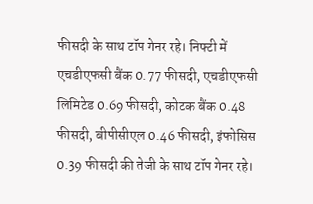फीसदी के साथ टॉप गेनर रहे। निफ्टी में एचडीएफसी बैंक 0.77 फीसदी, एचडीएफसी लिमिटेड 0.69 फीसदी, कोटक बैंक 0.48 फीसदी, बीपीसीएल 0.46 फीसदी, इंफोसिस 0.39 फीसदी की तेजी के साथ टॉप गेनर रहे।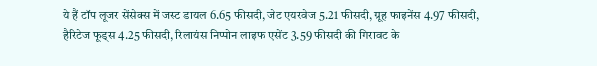ये हैं टॉप लूजर सेंसेक्स में जस्ट डायल 6.65 फीसदी, जेट एयरवेज 5.21 फीसदी, ग्रूह फाइनेंस 4.97 फीसदी, हैरिटेज फूड्स 4.25 फीसदी, रिलायंस निप्पोन लाइफ एसेंट 3.59 फीसदी की गिरावट के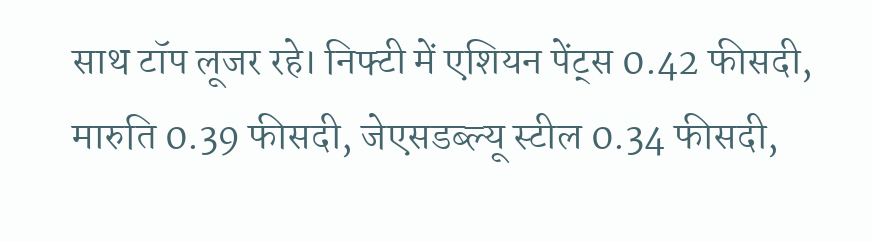साथ टॉप लूजर रहे। निफ्टी में एशियन पेंट्स 0.42 फीसदी, मारुति 0.39 फीसदी, जेएसडब्ल्यू स्टील 0.34 फीसदी,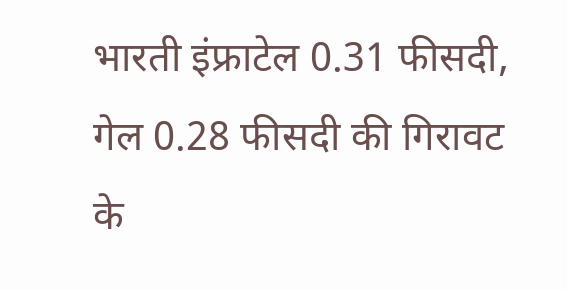भारती इंफ्राटेल 0.31 फीसदी, गेल 0.28 फीसदी की गिरावट के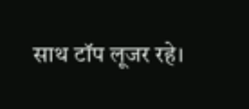साथ टॉप लूजर रहे।